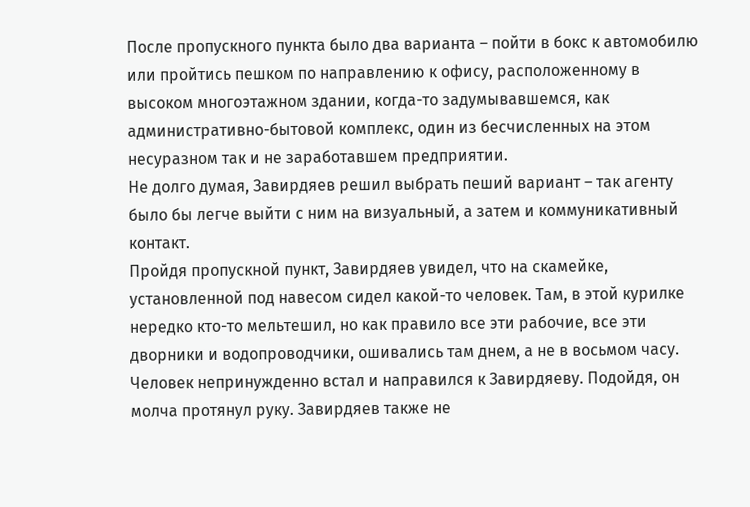После пропускного пункта было два варианта – пойти в бокс к автомобилю или пройтись пешком по направлению к офису, расположенному в высоком многоэтажном здании, когда-то задумывавшемся, как административно-бытовой комплекс, один из бесчисленных на этом несуразном так и не заработавшем предприятии.
Не долго думая, Завирдяев решил выбрать пеший вариант – так агенту было бы легче выйти с ним на визуальный, а затем и коммуникативный контакт.
Пройдя пропускной пункт, Завирдяев увидел, что на скамейке, установленной под навесом сидел какой-то человек. Там, в этой курилке нередко кто-то мельтешил, но как правило все эти рабочие, все эти дворники и водопроводчики, ошивались там днем, а не в восьмом часу.
Человек непринужденно встал и направился к Завирдяеву. Подойдя, он молча протянул руку. Завирдяев также не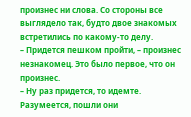произнес ни слова. Со стороны все выглядело так, будто двое знакомых встретились по какому-то делу.
– Придется пешком пройти, – произнес незнакомец. Это было первое, что он произнес.
– Ну раз придется, то идемте.
Разумеется, пошли они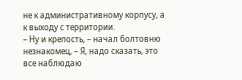не к административному корпусу, а к выходу с территории.
– Ну и крепость, – начал болтовню незнакомец, – Я, надо сказать, это все наблюдаю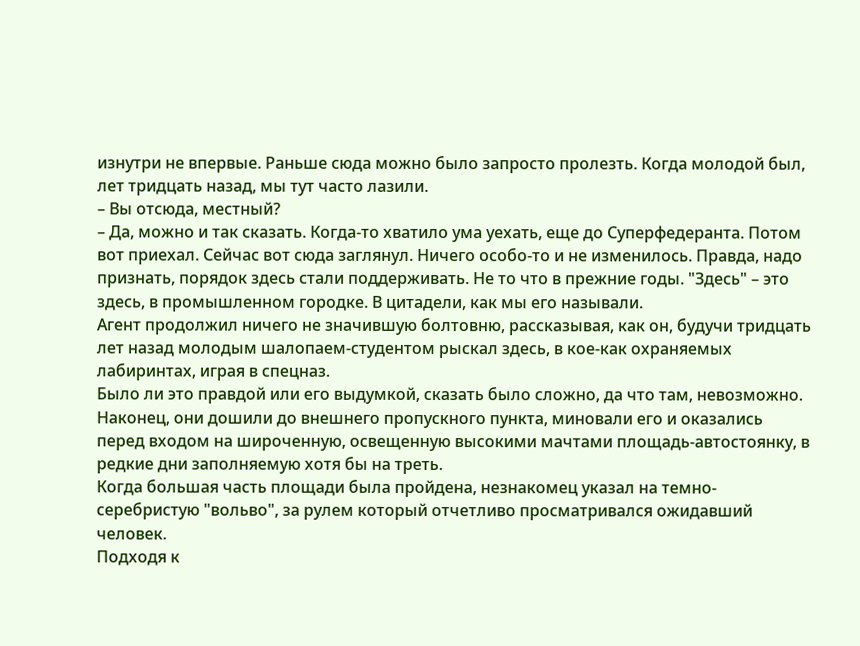изнутри не впервые. Раньше сюда можно было запросто пролезть. Когда молодой был, лет тридцать назад, мы тут часто лазили.
– Вы отсюда, местный?
– Да, можно и так сказать. Когда-то хватило ума уехать, еще до Суперфедеранта. Потом вот приехал. Сейчас вот сюда заглянул. Ничего особо-то и не изменилось. Правда, надо признать, порядок здесь стали поддерживать. Не то что в прежние годы. "Здесь" – это здесь, в промышленном городке. В цитадели, как мы его называли.
Агент продолжил ничего не значившую болтовню, рассказывая, как он, будучи тридцать лет назад молодым шалопаем-студентом рыскал здесь, в кое-как охраняемых лабиринтах, играя в спецназ.
Было ли это правдой или его выдумкой, сказать было сложно, да что там, невозможно.
Наконец, они дошили до внешнего пропускного пункта, миновали его и оказались перед входом на широченную, освещенную высокими мачтами площадь-автостоянку, в редкие дни заполняемую хотя бы на треть.
Когда большая часть площади была пройдена, незнакомец указал на темно-серебристую "вольво", за рулем который отчетливо просматривался ожидавший человек.
Подходя к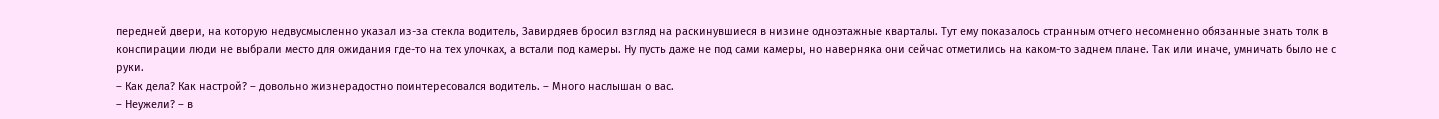передней двери, на которую недвусмысленно указал из-за стекла водитель, Завирдяев бросил взгляд на раскинувшиеся в низине одноэтажные кварталы. Тут ему показалось странным отчего несомненно обязанные знать толк в конспирации люди не выбрали место для ожидания где-то на тех улочках, а встали под камеры. Ну пусть даже не под сами камеры, но наверняка они сейчас отметились на каком-то заднем плане. Так или иначе, умничать было не с руки.
– Как дела? Как настрой? – довольно жизнерадостно поинтересовался водитель. – Много наслышан о вас.
– Неужели? – в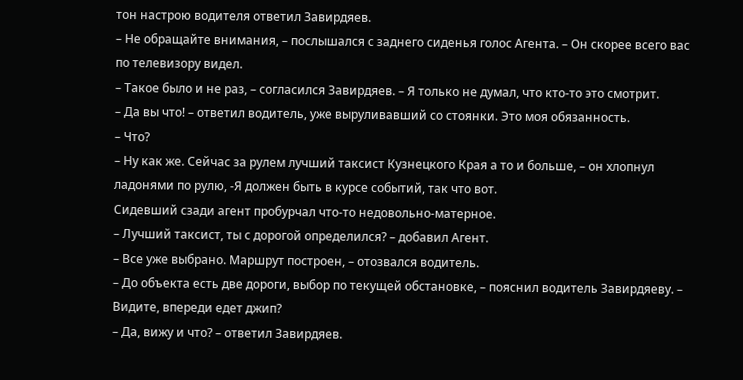тон настрою водителя ответил Завирдяев.
– Не обращайте внимания, – послышался с заднего сиденья голос Агента. – Он скорее всего вас по телевизору видел.
– Такое было и не раз, – согласился Завирдяев. – Я только не думал, что кто-то это смотрит.
– Да вы что! – ответил водитель, уже выруливавший со стоянки. Это моя обязанность.
– Что?
– Ну как же. Сейчас за рулем лучший таксист Кузнецкого Края а то и больше, – он хлопнул ладонями по рулю, -Я должен быть в курсе событий, так что вот.
Сидевший сзади агент пробурчал что-то недовольно-матерное.
– Лучший таксист, ты с дорогой определился? – добавил Агент.
– Все уже выбрано. Маршрут построен, – отозвался водитель.
– До объекта есть две дороги, выбор по текущей обстановке, – пояснил водитель Завирдяеву. – Видите, впереди едет джип?
– Да, вижу и что? – ответил Завирдяев.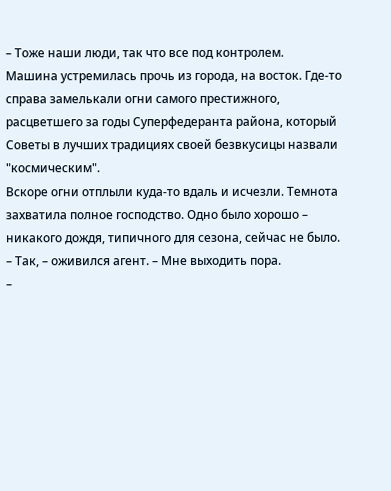– Тоже наши люди, так что все под контролем.
Машина устремилась прочь из города, на восток. Где-то справа замелькали огни самого престижного, расцветшего за годы Суперфедеранта района, который Советы в лучших традициях своей безвкусицы назвали "космическим".
Вскоре огни отплыли куда-то вдаль и исчезли. Темнота захватила полное господство. Одно было хорошо – никакого дождя, типичного для сезона, сейчас не было.
– Так, – оживился агент. – Мне выходить пора.
–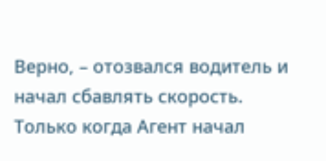Верно, – отозвался водитель и начал сбавлять скорость.
Только когда Агент начал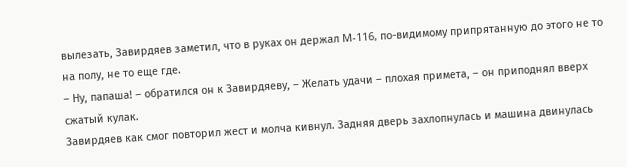вылезать, Завирдяев заметил, что в руках он держал M-116, по-видимому припрятанную до этого не то на полу, не то еще где.
– Ну, папаша! – обратился он к Завирдяеву, – Желать удачи – плохая примета, – он приподнял вверх сжатый кулак.
Завирдяев как смог повторил жест и молча кивнул. Задняя дверь захлопнулась и машина двинулась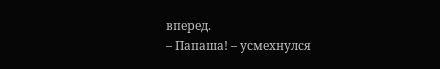вперед.
– Папаша! – усмехнулся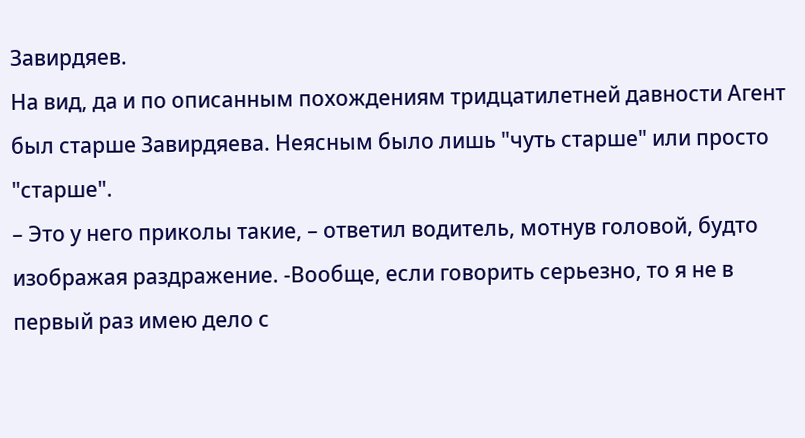Завирдяев.
На вид, да и по описанным похождениям тридцатилетней давности Агент был старше Завирдяева. Неясным было лишь "чуть старше" или просто "старше".
– Это у него приколы такие, – ответил водитель, мотнув головой, будто изображая раздражение. -Вообще, если говорить серьезно, то я не в первый раз имею дело с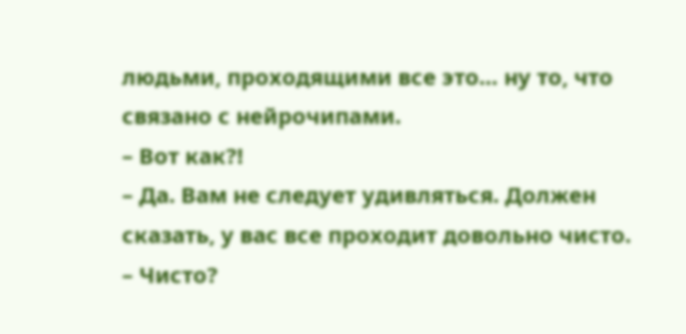людьми, проходящими все это… ну то, что связано с нейрочипами.
– Вот как?!
– Да. Вам не следует удивляться. Должен сказать, у вас все проходит довольно чисто.
– Чисто?